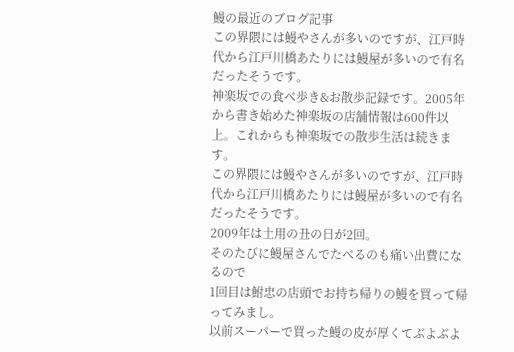鰻の最近のブログ記事
この界隈には鰻やさんが多いのですが、江戸時代から江戸川橋あたりには鰻屋が多いので有名だったそうです。
神楽坂での食べ歩き&お散歩記録です。2005年から書き始めた神楽坂の店舗情報は600件以上。これからも神楽坂での散歩生活は続きます。
この界隈には鰻やさんが多いのですが、江戸時代から江戸川橋あたりには鰻屋が多いので有名だったそうです。
2009年は土用の丑の日が2回。
そのたびに鰻屋さんでたべるのも痛い出費になるので
1回目は鮒忠の店頭でお持ち帰りの鰻を買って帰ってみまし。
以前スーパーで買った鰻の皮が厚くてぶよぶよ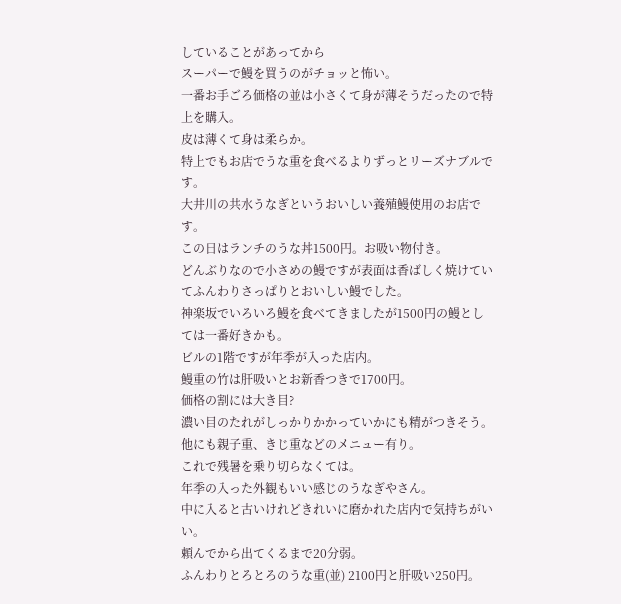していることがあってから
スーパーで鰻を買うのがチョッと怖い。
一番お手ごろ価格の並は小さくて身が薄そうだったので特上を購入。
皮は薄くて身は柔らか。
特上でもお店でうな重を食べるよりずっとリーズナブルです。
大井川の共水うなぎというおいしい養殖鰻使用のお店です。
この日はランチのうな丼1500円。お吸い物付き。
どんぶりなので小さめの鰻ですが表面は香ばしく焼けていてふんわりさっぱりとおいしい鰻でした。
神楽坂でいろいろ鰻を食べてきましたが1500円の鰻としては一番好きかも。
ビルの1階ですが年季が入った店内。
鰻重の竹は肝吸いとお新香つきで1700円。
価格の割には大き目?
濃い目のたれがしっかりかかっていかにも精がつきそう。
他にも親子重、きじ重などのメニュー有り。
これで残暑を乗り切らなくては。
年季の入った外観もいい感じのうなぎやさん。
中に入ると古いけれどきれいに磨かれた店内で気持ちがいい。
頼んでから出てくるまで20分弱。
ふんわりとろとろのうな重(並) 2100円と肝吸い250円。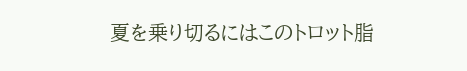夏を乗り切るにはこのトロット脂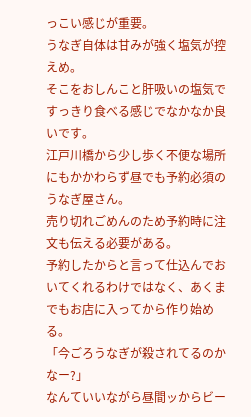っこい感じが重要。
うなぎ自体は甘みが強く塩気が控えめ。
そこをおしんこと肝吸いの塩気ですっきり食べる感じでなかなか良いです。
江戸川橋から少し歩く不便な場所にもかかわらず昼でも予約必須のうなぎ屋さん。
売り切れごめんのため予約時に注文も伝える必要がある。
予約したからと言って仕込んでおいてくれるわけではなく、あくまでもお店に入ってから作り始める。
「今ごろうなぎが殺されてるのかなー?」
なんていいながら昼間ッからビー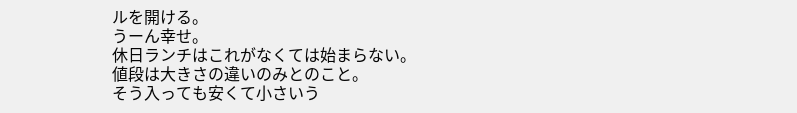ルを開ける。
うーん幸せ。
休日ランチはこれがなくては始まらない。
値段は大きさの違いのみとのこと。
そう入っても安くて小さいう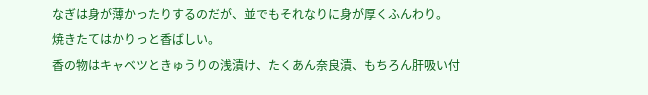なぎは身が薄かったりするのだが、並でもそれなりに身が厚くふんわり。
焼きたてはかりっと香ばしい。
香の物はキャベツときゅうりの浅漬け、たくあん奈良漬、もちろん肝吸い付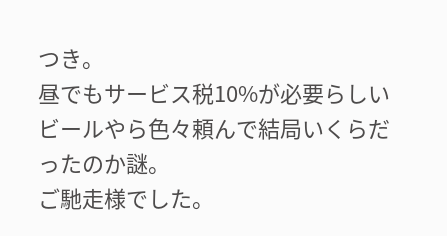つき。
昼でもサービス税10%が必要らしいビールやら色々頼んで結局いくらだったのか謎。
ご馳走様でした。